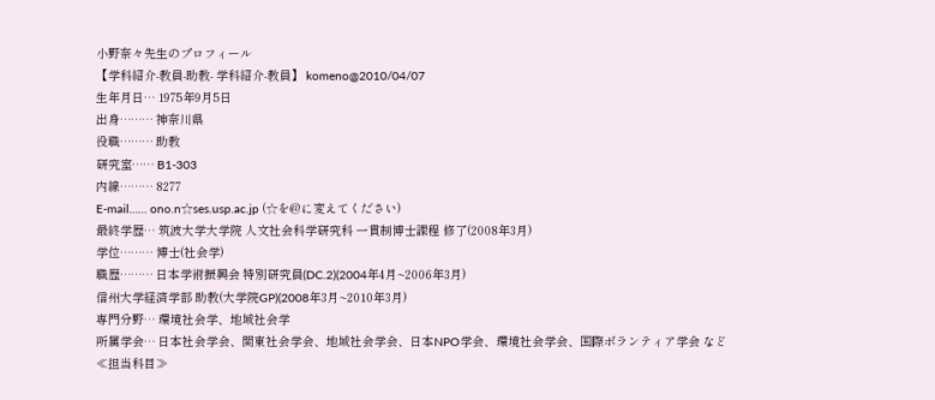小野奈々先生のプロフィール
【学科紹介-教員-助教- 学科紹介-教員】 komeno@2010/04/07
生年月日… 1975年9月5日
出身……… 神奈川県
役職……… 助教
研究室…… B1-303
内線……… 8277
E-mail…… ono.n☆ses.usp.ac.jp (☆を@に変えてください)
最終学歴… 筑波大学大学院 人文社会科学研究科 一貫制博士課程 修了(2008年3月)
学位……… 博士(社会学)
職歴……… 日本学術振興会 特別研究員(DC.2)(2004年4月~2006年3月)
信州大学経済学部 助教(大学院GP)(2008年3月~2010年3月)
専門分野… 環境社会学、地域社会学
所属学会… 日本社会学会、関東社会学会、地域社会学会、日本NPO学会、環境社会学会、国際ボランティア学会 など
≪担当科目≫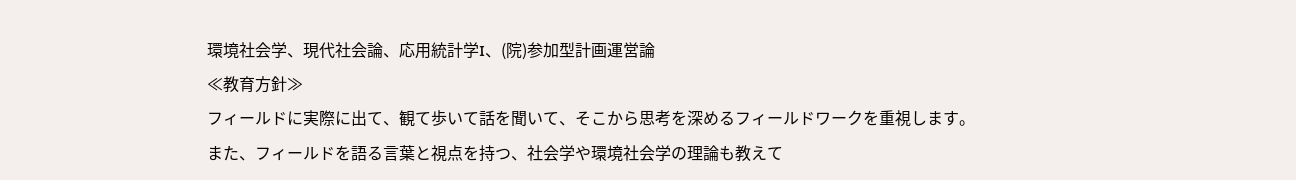環境社会学、現代社会論、応用統計学I、(院)参加型計画運営論
≪教育方針≫
フィールドに実際に出て、観て歩いて話を聞いて、そこから思考を深めるフィールドワークを重視します。
また、フィールドを語る言葉と視点を持つ、社会学や環境社会学の理論も教えて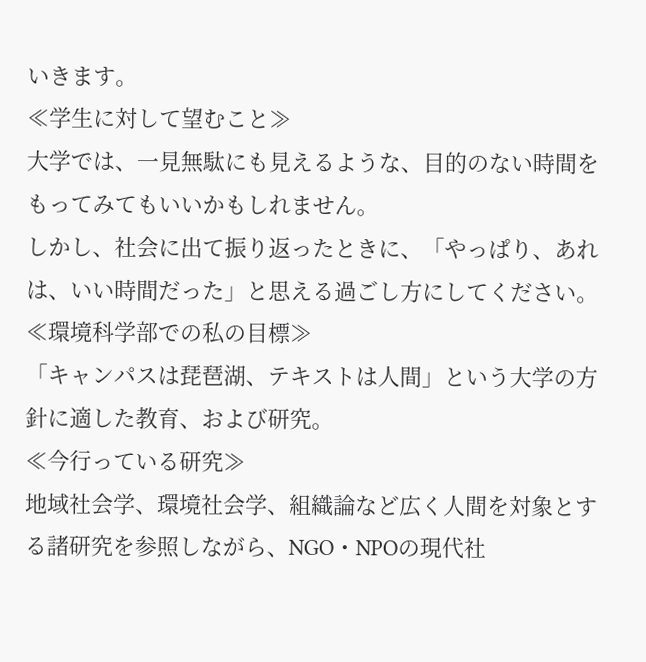いきます。
≪学生に対して望むこと≫
大学では、一見無駄にも見えるような、目的のない時間をもってみてもいいかもしれません。
しかし、社会に出て振り返ったときに、「やっぱり、あれは、いい時間だった」と思える過ごし方にしてください。
≪環境科学部での私の目標≫
「キャンパスは琵琶湖、テキストは人間」という大学の方針に適した教育、および研究。
≪今行っている研究≫
地域社会学、環境社会学、組織論など広く人間を対象とする諸研究を参照しながら、NGO・NPOの現代社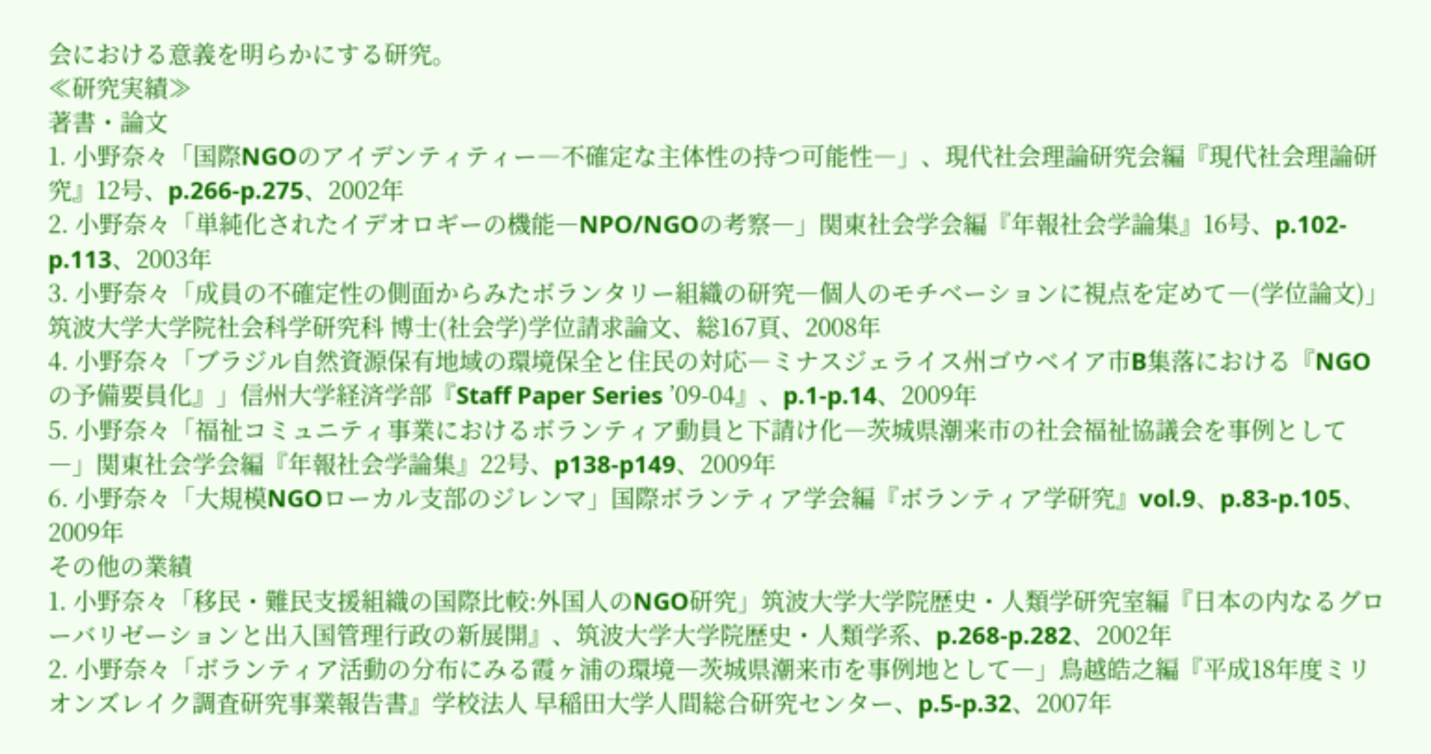会における意義を明らかにする研究。
≪研究実績≫
著書・論文
1. 小野奈々「国際NGOのアイデンティティー―不確定な主体性の持つ可能性―」、現代社会理論研究会編『現代社会理論研究』12号、p.266-p.275、2002年
2. 小野奈々「単純化されたイデオロギーの機能―NPO/NGOの考察―」関東社会学会編『年報社会学論集』16号、p.102-p.113、2003年
3. 小野奈々「成員の不確定性の側面からみたボランタリー組織の研究―個人のモチベーションに視点を定めて―(学位論文)」筑波大学大学院社会科学研究科 博士(社会学)学位請求論文、総167頁、2008年
4. 小野奈々「ブラジル自然資源保有地域の環境保全と住民の対応―ミナスジェライス州ゴウベイア市B集落における『NGOの予備要員化』」信州大学経済学部『Staff Paper Series ’09-04』、p.1-p.14、2009年
5. 小野奈々「福祉コミュニティ事業におけるボランティア動員と下請け化―茨城県潮来市の社会福祉協議会を事例として―」関東社会学会編『年報社会学論集』22号、p138-p149、2009年
6. 小野奈々「大規模NGOローカル支部のジレンマ」国際ボランティア学会編『ボランティア学研究』vol.9、p.83-p.105、2009年
その他の業績
1. 小野奈々「移民・難民支援組織の国際比較:外国人のNGO研究」筑波大学大学院歴史・人類学研究室編『日本の内なるグローバリゼーションと出入国管理行政の新展開』、筑波大学大学院歴史・人類学系、p.268-p.282、2002年
2. 小野奈々「ボランティア活動の分布にみる霞ヶ浦の環境―茨城県潮来市を事例地として―」鳥越皓之編『平成18年度ミリオンズレイク調査研究事業報告書』学校法人 早稲田大学人間総合研究センター、p.5-p.32、2007年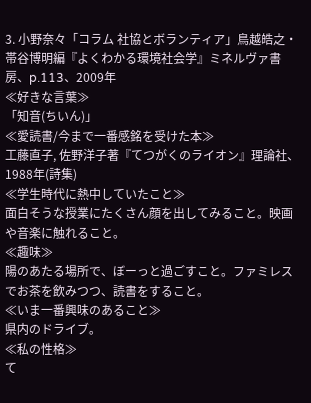3. 小野奈々「コラム 社協とボランティア」鳥越皓之・帯谷博明編『よくわかる環境社会学』ミネルヴァ書房、p.113、2009年
≪好きな言葉≫
「知音(ちいん)」
≪愛読書/今まで一番感銘を受けた本≫
工藤直子, 佐野洋子著『てつがくのライオン』理論社、1988年(詩集)
≪学生時代に熱中していたこと≫
面白そうな授業にたくさん顔を出してみること。映画や音楽に触れること。
≪趣味≫
陽のあたる場所で、ぼーっと過ごすこと。ファミレスでお茶を飲みつつ、読書をすること。
≪いま一番興味のあること≫
県内のドライブ。
≪私の性格≫
て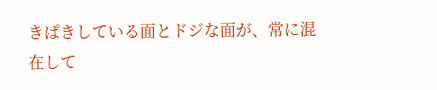きぱきしている面とドジな面が、常に混在して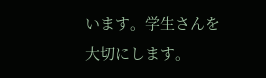います。学生さんを大切にします。